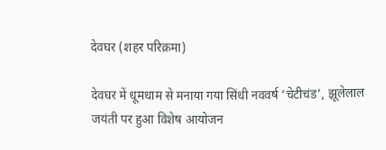देवघर (शहर परिक्रमा)

देवघर में धूमधाम से मनाया गया सिंधी नववर्ष ‘चेटीचंड’, झूलेलाल जयंती पर हुआ विशेष आयोजन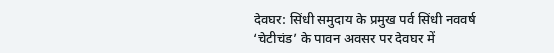देवघर: सिंधी समुदाय के प्रमुख पर्व सिंधी नववर्ष ‘चेटीचंड’ के पावन अवसर पर देवघर में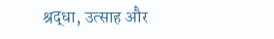श्रद्धा, उत्साह और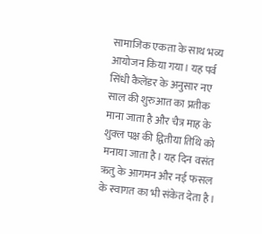सामाजिक एकता के साथ भव्य आयोजन किया गया। यह पर्व सिंधी कैलेंडर के अनुसार नए साल की शुरुआत का प्रतीक माना जाता है और चैत्र माह के शुक्ल पक्ष की द्वितीया तिथि को मनाया जाता है। यह दिन वसंत ऋतु के आगमन और नई फसल के स्वागत का भी संकेत देता है।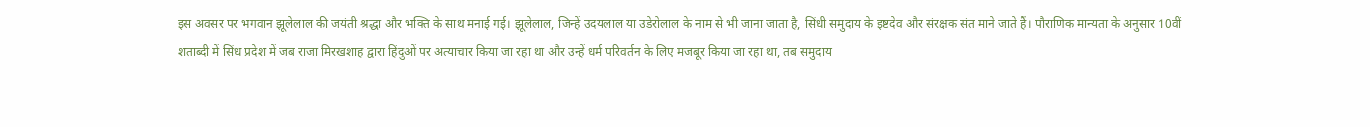इस अवसर पर भगवान झूलेलाल की जयंती श्रद्धा और भक्ति के साथ मनाई गई। झूलेलाल, जिन्हें उदयलाल या उडेरोलाल के नाम से भी जाना जाता है, सिंधी समुदाय के इष्टदेव और संरक्षक संत माने जाते हैं। पौराणिक मान्यता के अनुसार 10वीं शताब्दी में सिंध प्रदेश में जब राजा मिरखशाह द्वारा हिंदुओं पर अत्याचार किया जा रहा था और उन्हें धर्म परिवर्तन के लिए मजबूर किया जा रहा था, तब समुदाय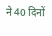ने 40 दिनों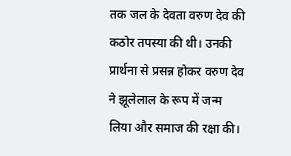तक जल के देवता वरुण देव की कठोर तपस्या की थी। उनकी प्रार्थना से प्रसन्न होकर वरुण देव ने झूलेलाल के रूप में जन्म लिया और समाज की रक्षा की।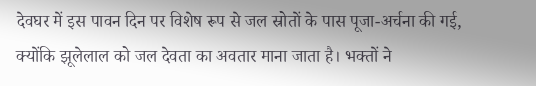देवघर में इस पावन दिन पर विशेष रूप से जल स्रोतों के पास पूजा-अर्चना की गई, क्योंकि झूलेलाल को जल देवता का अवतार माना जाता है। भक्तों ने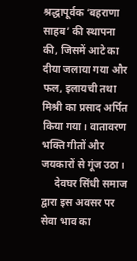श्रद्धापूर्वक ‘बहराणा साहब’ की स्थापना की, जिसमें आटे का दीया जलाया गया और फल, इलायची तथा मिश्री का प्रसाद अर्पित किया गया। वातावरण भक्ति गीतों और जयकारों से गूंज उठा।
     देवघर सिंधी समाज द्वारा इस अवसर पर सेवा भाव का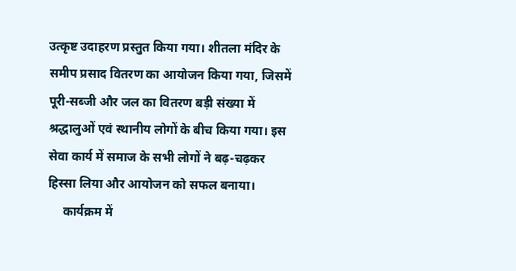उत्कृष्ट उदाहरण प्रस्तुत किया गया। शीतला मंदिर के समीप प्रसाद वितरण का आयोजन किया गया, जिसमें पूरी-सब्जी और जल का वितरण बड़ी संख्या में श्रद्धालुओं एवं स्थानीय लोगों के बीच किया गया। इस सेवा कार्य में समाज के सभी लोगों ने बढ़-चढ़कर हिस्सा लिया और आयोजन को सफल बनाया।
     कार्यक्रम में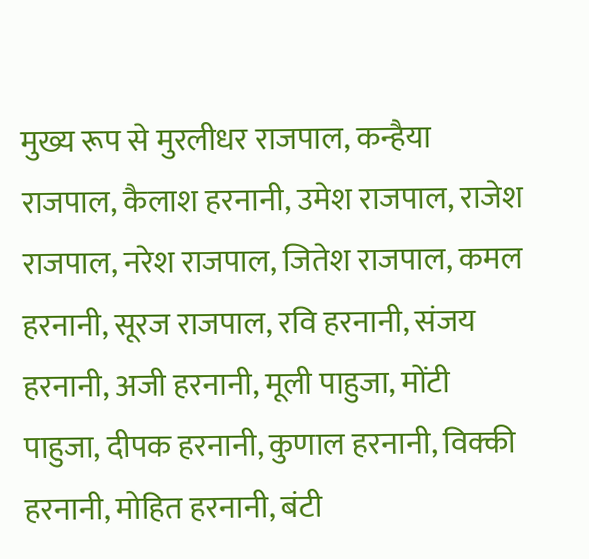मुख्य रूप से मुरलीधर राजपाल, कन्हैया राजपाल, कैलाश हरनानी, उमेश राजपाल, राजेश राजपाल, नरेश राजपाल, जितेश राजपाल, कमल हरनानी, सूरज राजपाल, रवि हरनानी, संजय हरनानी, अजी हरनानी, मूली पाहुजा, मोंटी पाहुजा, दीपक हरनानी, कुणाल हरनानी, विक्की हरनानी, मोहित हरनानी, बंटी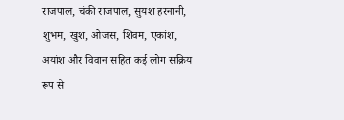राजपाल, चंकी राजपाल, सुयश हरनानी, शुभम, खुश, ओजस, शिवम, एकांश, अयांश और विवान सहित कई लोग सक्रिय रूप से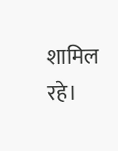शामिल रहे।